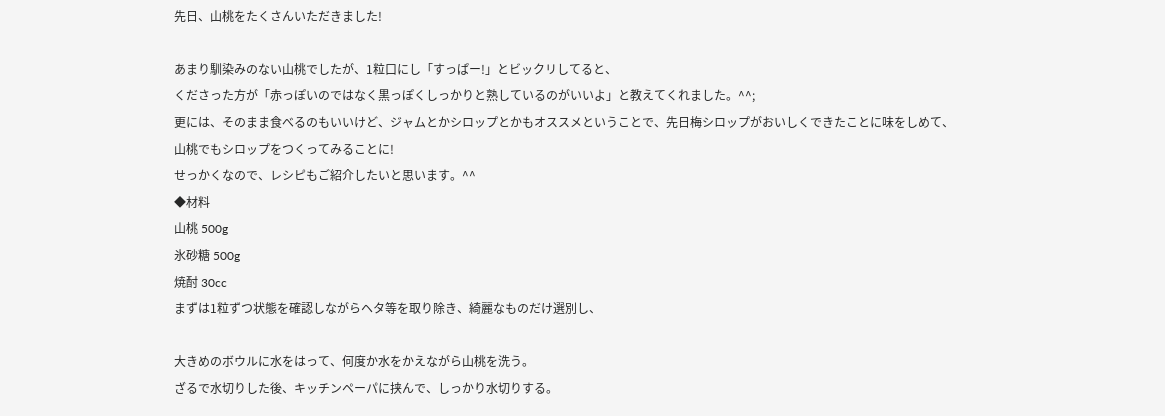先日、山桃をたくさんいただきました!

あまり馴染みのない山桃でしたが、1粒口にし「すっぱー!」とビックリしてると、
くださった方が「赤っぽいのではなく黒っぽくしっかりと熟しているのがいいよ」と教えてくれました。^^;
更には、そのまま食べるのもいいけど、ジャムとかシロップとかもオススメということで、先日梅シロップがおいしくできたことに味をしめて、
山桃でもシロップをつくってみることに!
せっかくなので、レシピもご紹介したいと思います。^^
◆材料
山桃 500g
氷砂糖 500g
焼酎 30cc
まずは1粒ずつ状態を確認しながらヘタ等を取り除き、綺麗なものだけ選別し、

大きめのボウルに水をはって、何度か水をかえながら山桃を洗う。
ざるで水切りした後、キッチンペーパに挟んで、しっかり水切りする。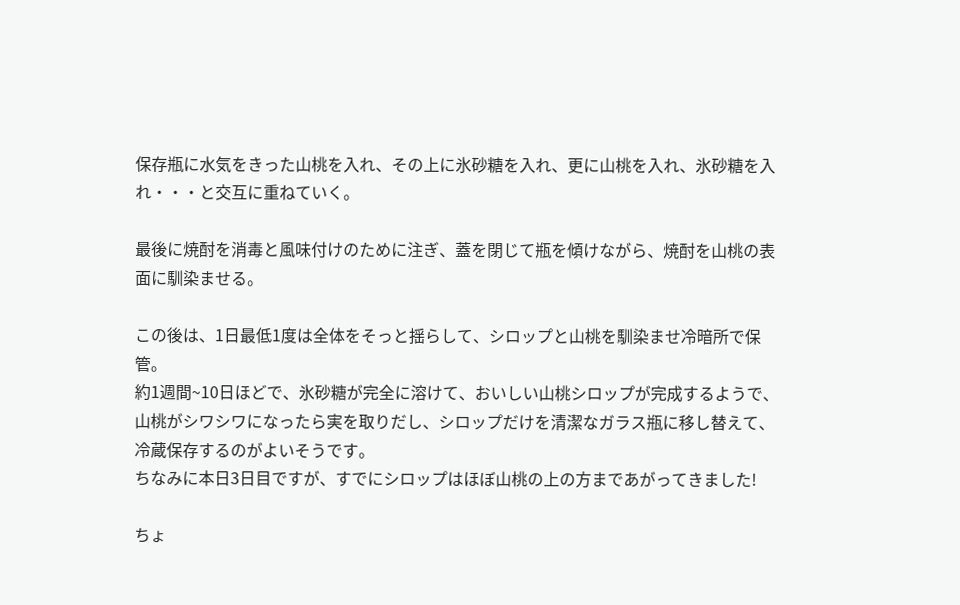保存瓶に水気をきった山桃を入れ、その上に氷砂糖を入れ、更に山桃を入れ、氷砂糖を入れ・・・と交互に重ねていく。

最後に焼酎を消毒と風味付けのために注ぎ、蓋を閉じて瓶を傾けながら、焼酎を山桃の表面に馴染ませる。

この後は、1日最低1度は全体をそっと揺らして、シロップと山桃を馴染ませ冷暗所で保管。
約1週間~10日ほどで、氷砂糖が完全に溶けて、おいしい山桃シロップが完成するようで、山桃がシワシワになったら実を取りだし、シロップだけを清潔なガラス瓶に移し替えて、冷蔵保存するのがよいそうです。
ちなみに本日3日目ですが、すでにシロップはほぼ山桃の上の方まであがってきました!

ちょ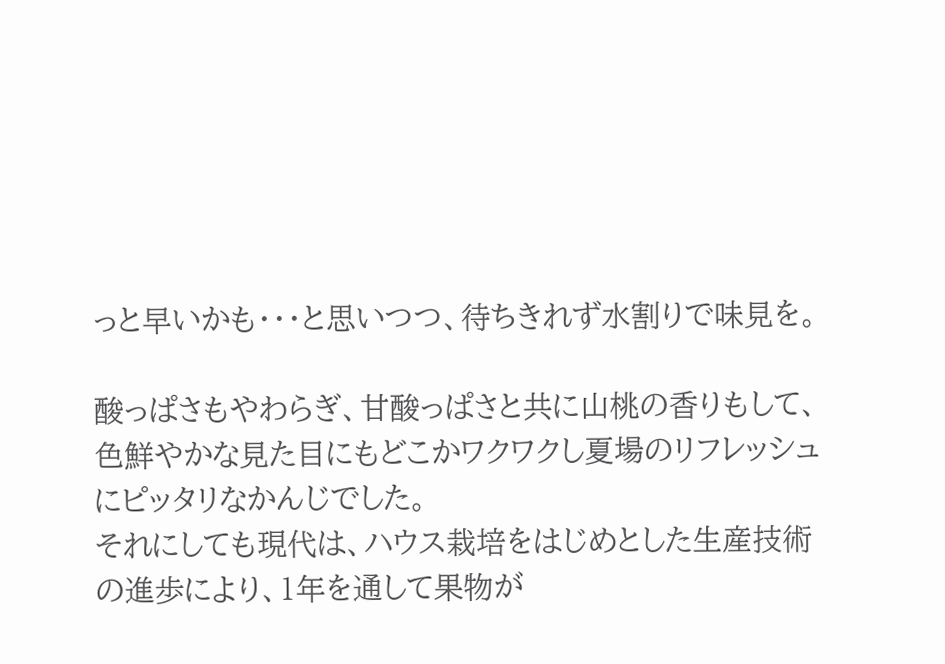っと早いかも・・・と思いつつ、待ちきれず水割りで味見を。

酸っぱさもやわらぎ、甘酸っぱさと共に山桃の香りもして、色鮮やかな見た目にもどこかワクワクし夏場のリフレッシュにピッタリなかんじでした。
それにしても現代は、ハウス栽培をはじめとした生産技術の進歩により、1年を通して果物が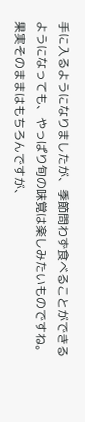手に入るようになりましたが、季節問わず食べることができるようになっても、やっぱり旬の味覚は楽しみたいものですね。
果実そのままはもちろんですが、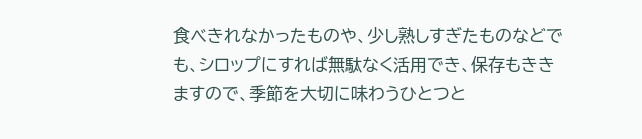食べきれなかったものや、少し熟しすぎたものなどでも、シロップにすれば無駄なく活用でき、保存もききますので、季節を大切に味わうひとつと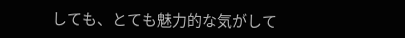しても、とても魅力的な気がして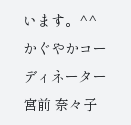います。^^
かぐやかコーディネーター
宮前 奈々子